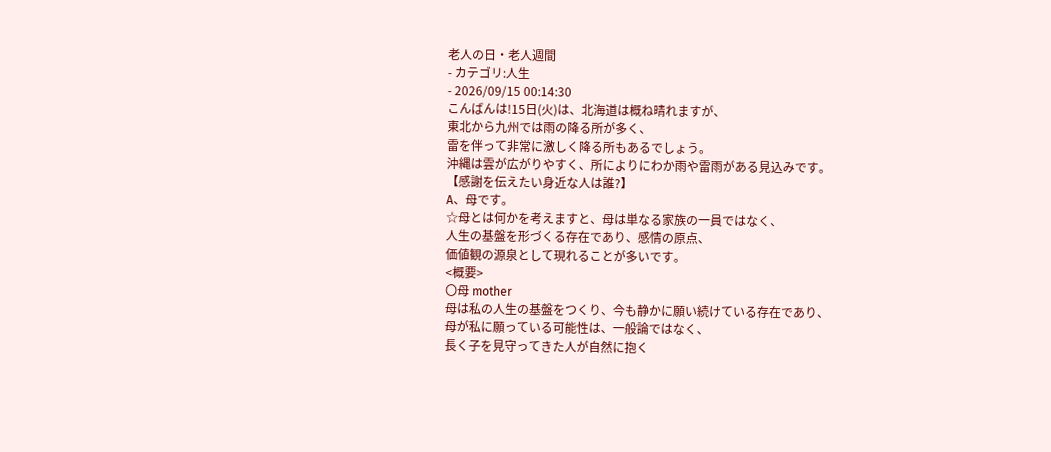老人の日・老人週間
- カテゴリ:人生
- 2026/09/15 00:14:30
こんばんは!15日(火)は、北海道は概ね晴れますが、
東北から九州では雨の降る所が多く、
雷を伴って非常に激しく降る所もあるでしょう。
沖縄は雲が広がりやすく、所によりにわか雨や雷雨がある見込みです。
【感謝を伝えたい身近な人は誰?】
A、母です。
☆母とは何かを考えますと、母は単なる家族の一員ではなく、
人生の基盤を形づくる存在であり、感情の原点、
価値観の源泉として現れることが多いです。
<概要>
〇母 mother
母は私の人生の基盤をつくり、今も静かに願い続けている存在であり、
母が私に願っている可能性は、一般論ではなく、
長く子を見守ってきた人が自然に抱く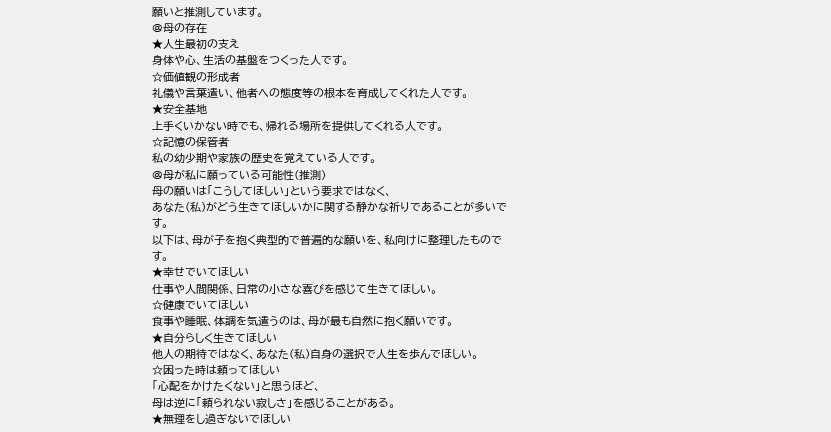願いと推測しています。
@母の存在
★人生最初の支え
身体や心、生活の基盤をつくった人です。
☆価値観の形成者
礼儀や言葉遣い、他者への態度等の根本を育成してくれた人です。
★安全基地
上手くいかない時でも、帰れる場所を提供してくれる人です。
☆記憶の保管者
私の幼少期や家族の歴史を覚えている人です。
@母が私に願っている可能性(推測)
母の願いは「こうしてほしい」という要求ではなく、
あなた(私)がどう生きてほしいかに関する静かな祈りであることが多いです。
以下は、母が子を抱く典型的で普遍的な願いを、私向けに整理したものです。
★幸せでいてほしい
仕事や人間関係、日常の小さな喜びを感じて生きてほしい。
☆健康でいてほしい
食事や睡眠、体調を気遣うのは、母が最も自然に抱く願いです。
★自分らしく生きてほしい
他人の期待ではなく、あなた(私)自身の選択で人生を歩んでほしい。
☆困った時は頼ってほしい
「心配をかけたくない」と思うほど、
母は逆に「頼られない寂しさ」を感じることがある。
★無理をし過ぎないでほしい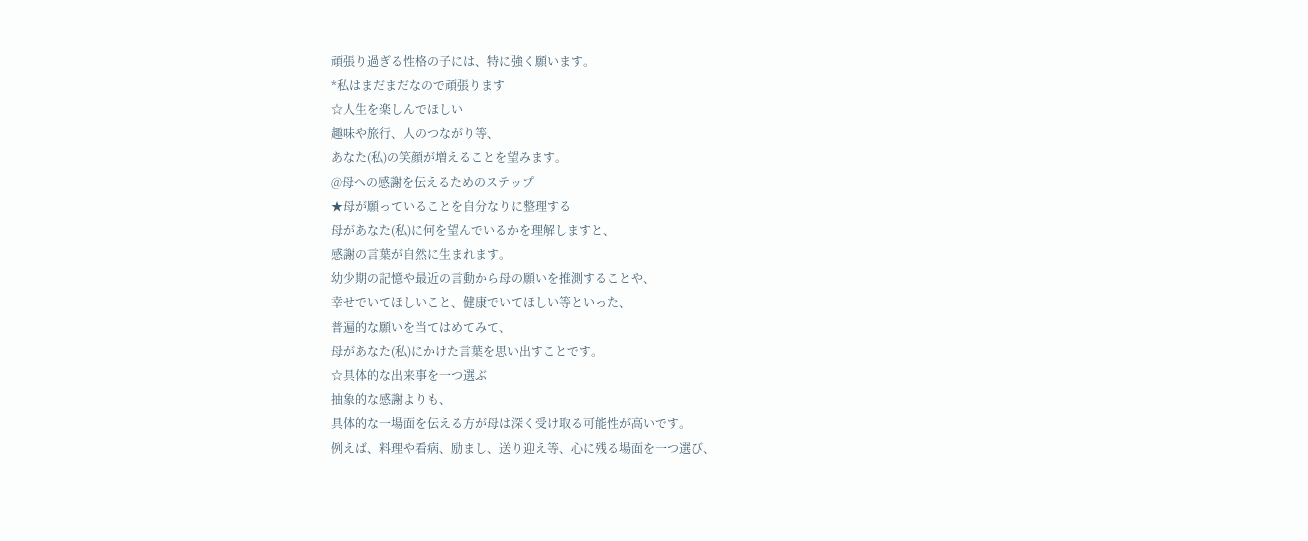頑張り過ぎる性格の子には、特に強く願います。
*私はまだまだなので頑張ります
☆人生を楽しんでほしい
趣味や旅行、人のつながり等、
あなた(私)の笑顔が増えることを望みます。
@母への感謝を伝えるためのステップ
★母が願っていることを自分なりに整理する
母があなた(私)に何を望んでいるかを理解しますと、
感謝の言葉が自然に生まれます。
幼少期の記憶や最近の言動から母の願いを推測することや、
幸せでいてほしいこと、健康でいてほしい等といった、
普遍的な願いを当てはめてみて、
母があなた(私)にかけた言葉を思い出すことです。
☆具体的な出来事を一つ選ぶ
抽象的な感謝よりも、
具体的な一場面を伝える方が母は深く受け取る可能性が高いです。
例えば、料理や看病、励まし、送り迎え等、心に残る場面を一つ選び、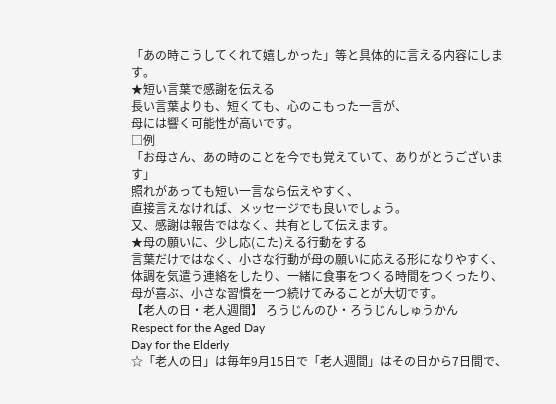「あの時こうしてくれて嬉しかった」等と具体的に言える内容にします。
★短い言葉で感謝を伝える
長い言葉よりも、短くても、心のこもった一言が、
母には響く可能性が高いです。
□例
「お母さん、あの時のことを今でも覚えていて、ありがとうございます」
照れがあっても短い一言なら伝えやすく、
直接言えなければ、メッセージでも良いでしょう。
又、感謝は報告ではなく、共有として伝えます。
★母の願いに、少し応(こた)える行動をする
言葉だけではなく、小さな行動が母の願いに応える形になりやすく、
体調を気遣う連絡をしたり、一緒に食事をつくる時間をつくったり、
母が喜ぶ、小さな習慣を一つ続けてみることが大切です。
【老人の日・老人週間】 ろうじんのひ・ろうじんしゅうかん
Respect for the Aged Day
Day for the Elderly
☆「老人の日」は毎年9月15日で「老人週間」はその日から7日間で、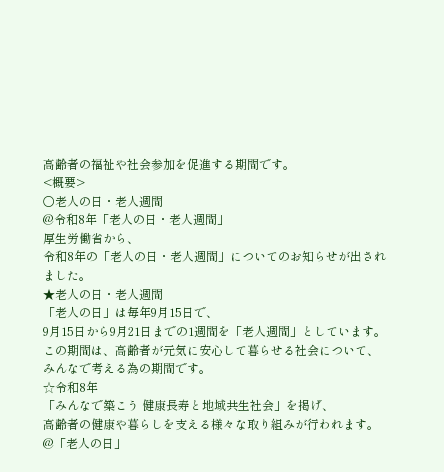高齢者の福祉や社会参加を促進する期間です。
<概要>
〇老人の日・老人週間
@令和8年「老人の日・老人週間」
厚生労働省から、
令和8年の「老人の日・老人週間」についてのお知らせが出されました。
★老人の日・老人週間
「老人の日」は毎年9月15日で、
9月15日から9月21日までの1週間を「老人週間」としています。
この期間は、高齢者が元気に安心して暮らせる社会について、
みんなで考える為の期間です。
☆令和8年
「みんなで築こう 健康長寿と地域共生社会」を掲げ、
高齢者の健康や暮らしを支える様々な取り組みが行われます。
@「老人の日」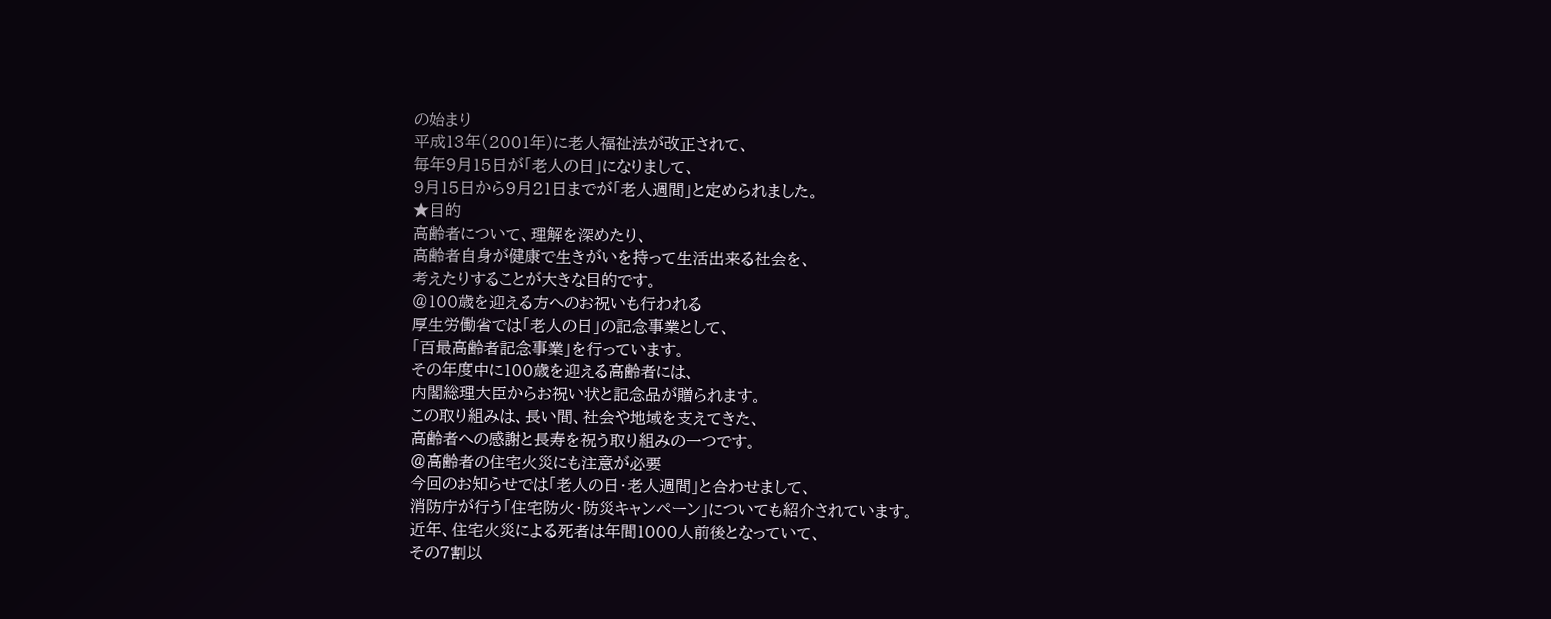の始まり
平成13年(2001年)に老人福祉法が改正されて、
毎年9月15日が「老人の日」になりまして、
9月15日から9月21日までが「老人週間」と定められました。
★目的
高齢者について、理解を深めたり、
高齢者自身が健康で生きがいを持って生活出来る社会を、
考えたりすることが大きな目的です。
@100歳を迎える方へのお祝いも行われる
厚生労働省では「老人の日」の記念事業として、
「百最高齢者記念事業」を行っています。
その年度中に100歳を迎える高齢者には、
内閣総理大臣からお祝い状と記念品が贈られます。
この取り組みは、長い間、社会や地域を支えてきた、
高齢者への感謝と長寿を祝う取り組みの一つです。
@高齢者の住宅火災にも注意が必要
今回のお知らせでは「老人の日・老人週間」と合わせまして、
消防庁が行う「住宅防火・防災キャンペーン」についても紹介されています。
近年、住宅火災による死者は年間1000人前後となっていて、
その7割以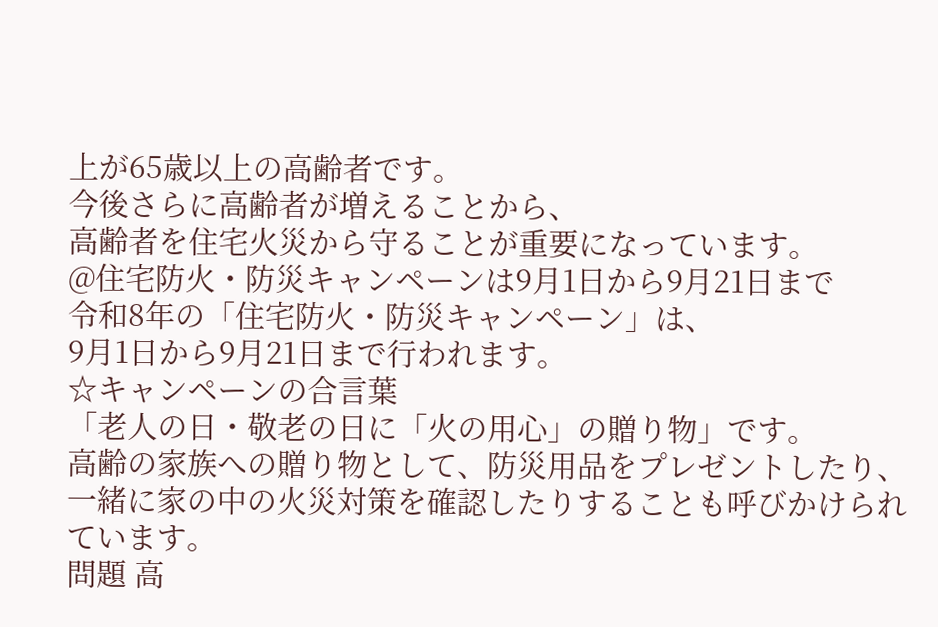上が65歳以上の高齢者です。
今後さらに高齢者が増えることから、
高齢者を住宅火災から守ることが重要になっています。
@住宅防火・防災キャンペーンは9月1日から9月21日まで
令和8年の「住宅防火・防災キャンペーン」は、
9月1日から9月21日まで行われます。
☆キャンペーンの合言葉
「老人の日・敬老の日に「火の用心」の贈り物」です。
高齢の家族への贈り物として、防災用品をプレゼントしたり、
一緒に家の中の火災対策を確認したりすることも呼びかけられています。
問題 高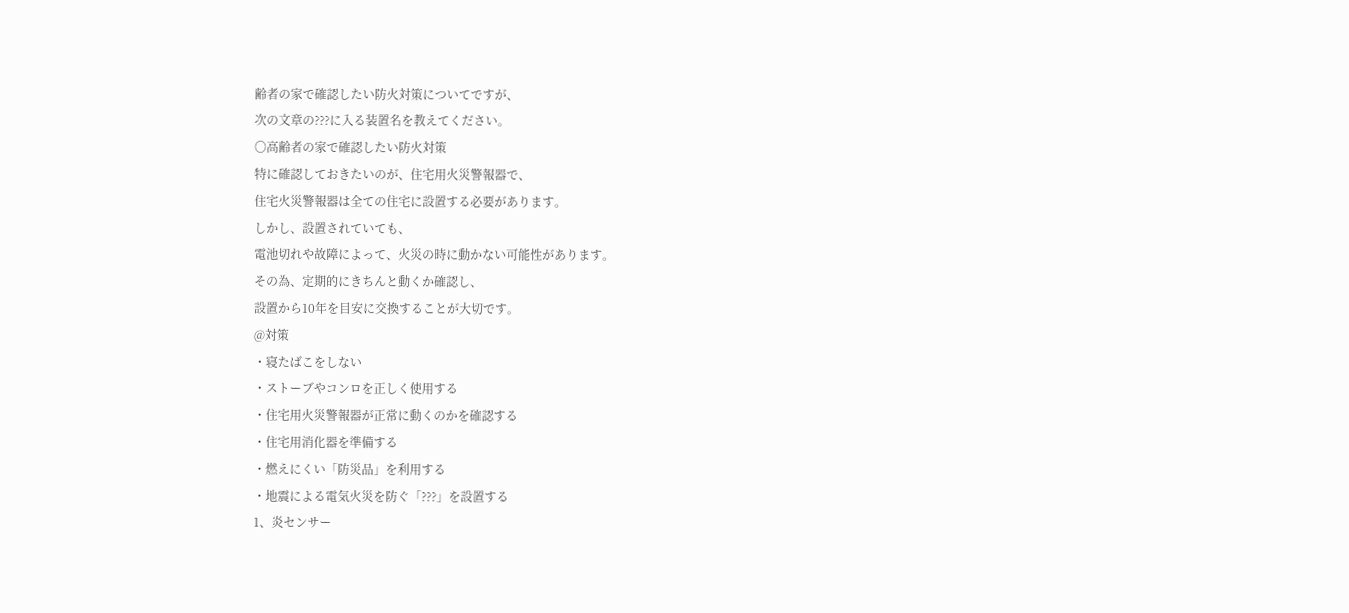齢者の家で確認したい防火対策についてですが、
次の文章の???に入る装置名を教えてください。
〇高齢者の家で確認したい防火対策
特に確認しておきたいのが、住宅用火災警報器で、
住宅火災警報器は全ての住宅に設置する必要があります。
しかし、設置されていても、
電池切れや故障によって、火災の時に動かない可能性があります。
その為、定期的にきちんと動くか確認し、
設置から10年を目安に交換することが大切です。
@対策
・寝たばこをしない
・ストーブやコンロを正しく使用する
・住宅用火災警報器が正常に動くのかを確認する
・住宅用消化器を準備する
・燃えにくい「防災品」を利用する
・地震による電気火災を防ぐ「???」を設置する
1、炎センサー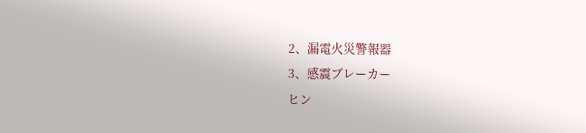2、漏電火災警報器
3、感震ブレーカー
ヒン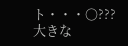ト・・・〇???
大きな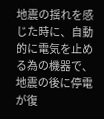地震の揺れを感じた時に、自動的に電気を止める為の機器で、
地震の後に停電が復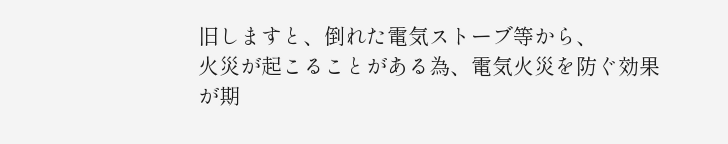旧しますと、倒れた電気ストーブ等から、
火災が起こることがある為、電気火災を防ぐ効果が期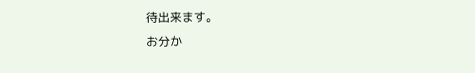待出来ます。
お分か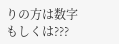りの方は数字もしくは???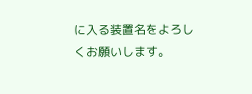に入る装置名をよろしくお願いします。